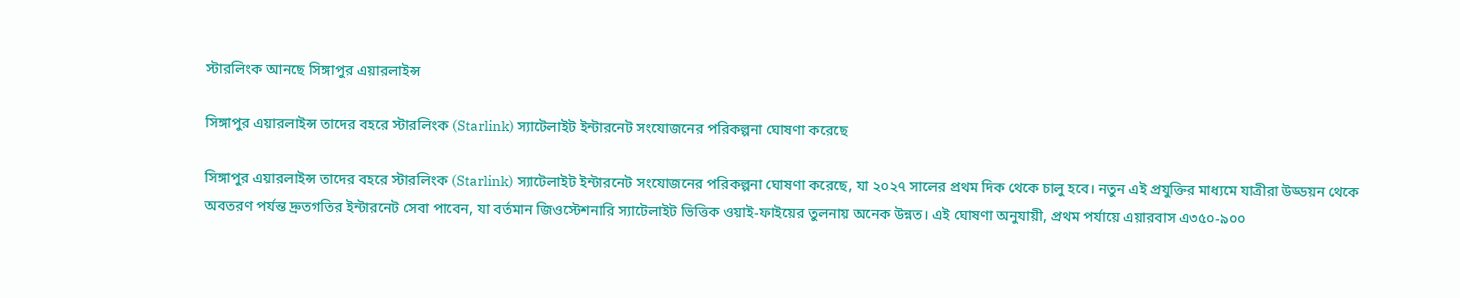স্টারলিংক আনছে সিঙ্গাপুর এয়ারলাইন্স

সিঙ্গাপুর এয়ারলাইন্স তাদের বহরে স্টারলিংক (Starlink) স্যাটেলাইট ইন্টারনেট সংযোজনের পরিকল্পনা ঘোষণা করেছে

সিঙ্গাপুর এয়ারলাইন্স তাদের বহরে স্টারলিংক (Starlink) স্যাটেলাইট ইন্টারনেট সংযোজনের পরিকল্পনা ঘোষণা করেছে, যা ২০২৭ সালের প্রথম দিক থেকে চালু হবে। নতুন এই প্রযুক্তির মাধ্যমে যাত্রীরা উড্ডয়ন থেকে অবতরণ পর্যন্ত দ্রুতগতির ইন্টারনেট সেবা পাবেন, যা বর্তমান জিওস্টেশনারি স্যাটেলাইট ভিত্তিক ওয়াই-ফাইয়ের তুলনায় অনেক উন্নত। এই ঘোষণা অনুযায়ী, প্রথম পর্যায়ে এয়ারবাস এ৩৫০-৯০০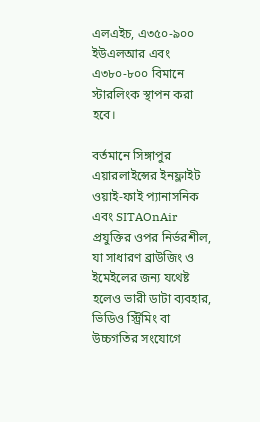এলএইচ, এ৩৫০-৯০০ ইউএলআর এবং এ৩৮০-৮০০ বিমানে স্টারলিংক স্থাপন করা হবে।

বর্তমানে সিঙ্গাপুর এয়ারলাইন্সের ইনফ্লাইট ওয়াই-ফাই প্যানাসনিক এবং SITAOnAir প্রযুক্তির ওপর নির্ভরশীল, যা সাধারণ ব্রাউজিং ও ইমেইলের জন্য যথেষ্ট হলেও ভারী ডাটা ব্যবহার, ভিডিও স্ট্রিমিং বা উচ্চগতির সংযোগে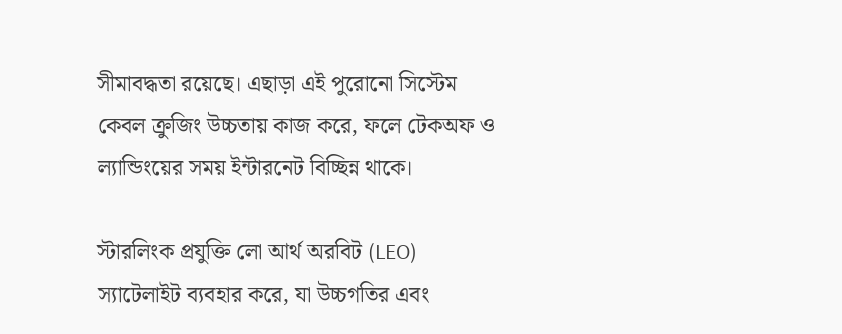সীমাবদ্ধতা রয়েছে। এছাড়া এই পুরোনো সিস্টেম কেবল ক্রুজিং উচ্চতায় কাজ করে, ফলে টেকঅফ ও ল্যান্ডিংয়ের সময় ইন্টারনেট বিচ্ছিন্ন থাকে।

স্টারলিংক প্রযুক্তি লো আর্থ অরবিট (LEO) স্যাটেলাইট ব্যবহার করে, যা উচ্চগতির এবং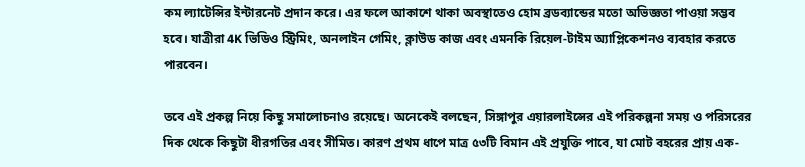কম ল্যাটেন্সির ইন্টারনেট প্রদান করে। এর ফলে আকাশে থাকা অবস্থাতেও হোম ব্রডব্যান্ডের মতো অভিজ্ঞতা পাওয়া সম্ভব হবে। যাত্রীরা 4K ভিডিও স্ট্রিমিং, অনলাইন গেমিং, ক্লাউড কাজ এবং এমনকি রিয়েল-টাইম অ্যাপ্লিকেশনও ব্যবহার করতে পারবেন।

তবে এই প্রকল্প নিয়ে কিছু সমালোচনাও রয়েছে। অনেকেই বলছেন, সিঙ্গাপুর এয়ারলাইন্সের এই পরিকল্পনা সময় ও পরিসরের দিক থেকে কিছুটা ধীরগতির এবং সীমিত। কারণ প্রথম ধাপে মাত্র ৫৩টি বিমান এই প্রযুক্তি পাবে, যা মোট বহরের প্রায় এক-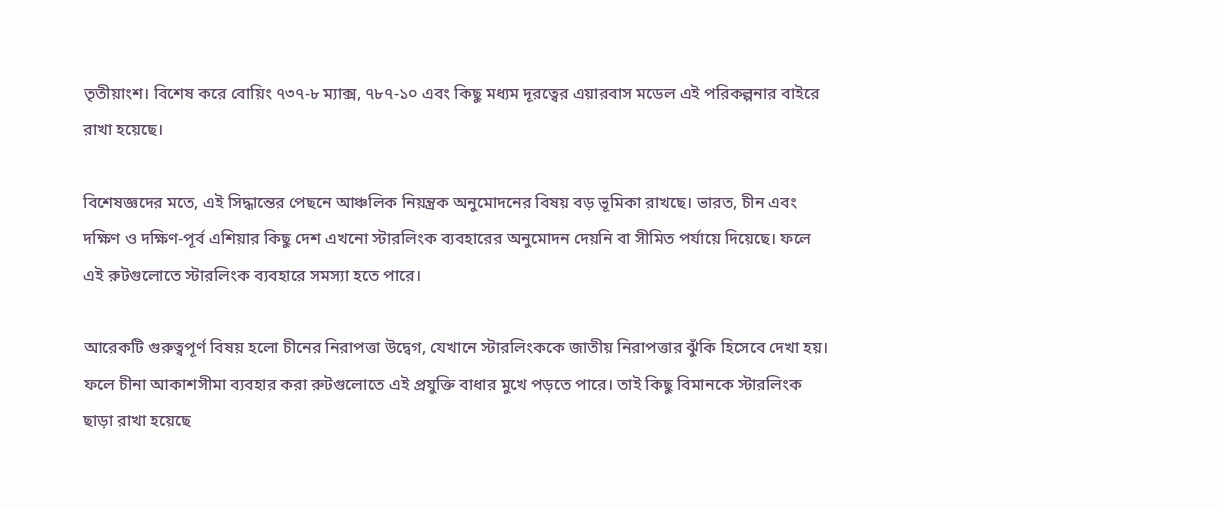তৃতীয়াংশ। বিশেষ করে বোয়িং ৭৩৭-৮ ম্যাক্স, ৭৮৭-১০ এবং কিছু মধ্যম দূরত্বের এয়ারবাস মডেল এই পরিকল্পনার বাইরে রাখা হয়েছে।

বিশেষজ্ঞদের মতে, এই সিদ্ধান্তের পেছনে আঞ্চলিক নিয়ন্ত্রক অনুমোদনের বিষয় বড় ভূমিকা রাখছে। ভারত, চীন এবং দক্ষিণ ও দক্ষিণ-পূর্ব এশিয়ার কিছু দেশ এখনো স্টারলিংক ব্যবহারের অনুমোদন দেয়নি বা সীমিত পর্যায়ে দিয়েছে। ফলে এই রুটগুলোতে স্টারলিংক ব্যবহারে সমস্যা হতে পারে।

আরেকটি গুরুত্বপূর্ণ বিষয় হলো চীনের নিরাপত্তা উদ্বেগ, যেখানে স্টারলিংককে জাতীয় নিরাপত্তার ঝুঁকি হিসেবে দেখা হয়। ফলে চীনা আকাশসীমা ব্যবহার করা রুটগুলোতে এই প্রযুক্তি বাধার মুখে পড়তে পারে। তাই কিছু বিমানকে স্টারলিংক ছাড়া রাখা হয়েছে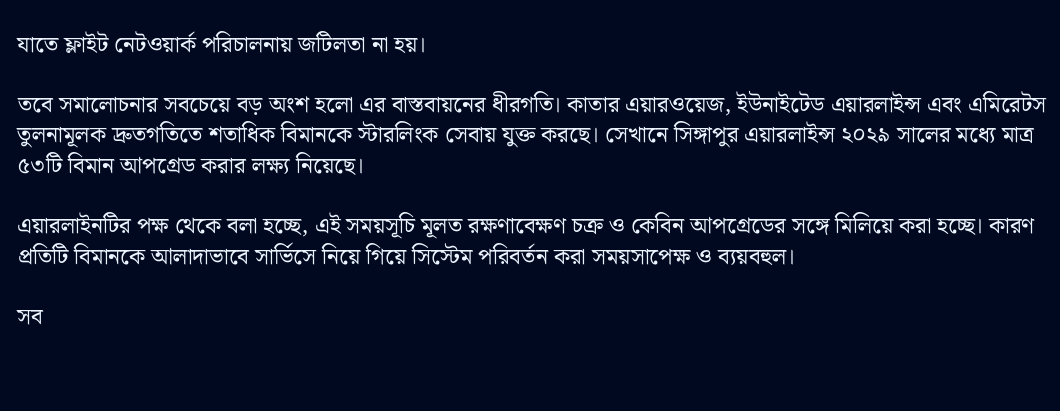যাতে ফ্লাইট নেটওয়ার্ক পরিচালনায় জটিলতা না হয়।

তবে সমালোচনার সবচেয়ে বড় অংশ হলো এর বাস্তবায়নের ধীরগতি। কাতার এয়ারওয়েজ, ইউনাইটেড এয়ারলাইন্স এবং এমিরেটস তুলনামূলক দ্রুতগতিতে শতাধিক বিমানকে স্টারলিংক সেবায় যুক্ত করছে। সেখানে সিঙ্গাপুর এয়ারলাইন্স ২০২৯ সালের মধ্যে মাত্র ৫৩টি বিমান আপগ্রেড করার লক্ষ্য নিয়েছে।

এয়ারলাইনটির পক্ষ থেকে বলা হচ্ছে, এই সময়সূচি মূলত রক্ষণাবেক্ষণ চক্র ও কেবিন আপগ্রেডের সঙ্গে মিলিয়ে করা হচ্ছে। কারণ প্রতিটি বিমানকে আলাদাভাবে সার্ভিসে নিয়ে গিয়ে সিস্টেম পরিবর্তন করা সময়সাপেক্ষ ও ব্যয়বহুল।

সব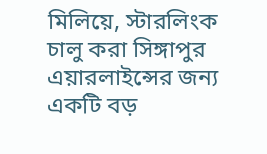মিলিয়ে, স্টারলিংক চালু করা সিঙ্গাপুর এয়ারলাইন্সের জন্য একটি বড়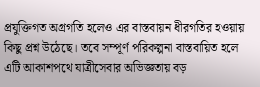প্রযুক্তিগত অগ্রগতি হলেও এর বাস্তবায়ন ধীরগতির হওয়ায় কিছু প্রশ্ন উঠেছে। তবে সম্পূর্ণ পরিকল্পনা বাস্তবায়িত হলে এটি আকাশপথে যাত্রীসেবার অভিজ্ঞতায় বড়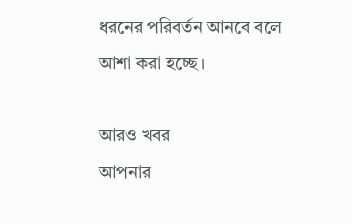ধরনের পরিবর্তন আনবে বলে আশা করা হচ্ছে।

আরও খবর
আপনার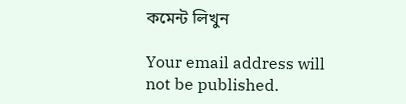কমেন্ট লিখুন

Your email address will not be published.